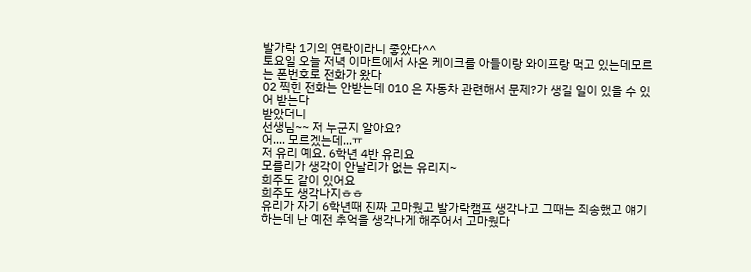발가락 1기의 연락이라니 좋았다^^
토요일 오늘 저녁 이마트에서 사온 케이크를 아들이랑 와이프랑 먹고 있는데모르는 폰번호로 전화가 왔다
02 찍힌 전화는 안받는데 010 은 자동차 관련해서 문제?가 생길 일이 있을 수 있어 받는다
받았더니
선생님~~ 저 누군지 알아요?
어.... 모르겠는데...ㅠ
저 유리 예요. 6학년 4반 유리요
모를리가 생각이 안날리가 없는 유리지~
희주도 같이 있어요
희주도 생각나지ㅎㅎ
유리가 자기 6학년때 진짜 고마웠고 발가락캠프 생각나고 그때는 죄송했고 얘기하는데 난 예전 추억을 생각나게 해주어서 고마웠다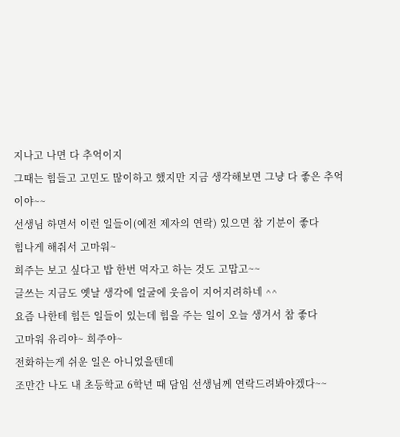지나고 나면 다 추억이지
그때는 힘들고 고민도 많이하고 했지만 지금 생각해보면 그냥 다 좋은 추억이야~~
선생님 하면서 이런 일들이(예전 제자의 연락) 있으면 참 기분이 좋다
힘나게 해줘서 고마워~
희주는 보고 싶다고 밥 한번 먹자고 하는 것도 고맙고~~
글쓰는 지금도 옛날 생각에 얼굴에 웃음이 지어지려하네 ^^
요즘 나한테 힘든 일들이 있는데 힘을 주는 일이 오늘 생겨서 참 좋다
고마워 유리야~ 희주야~
전화하는게 쉬운 일은 아니었을텐데
조만간 나도 내 초등학교 6학년 때 담임 선생님께 연락드려봐야겠다~~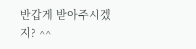반갑게 받아주시겠지? ^^